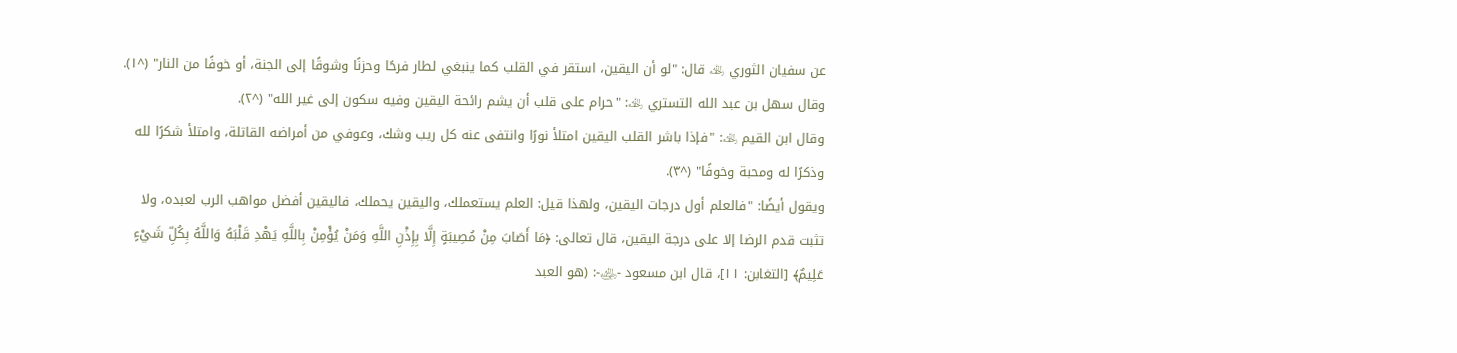عن سفيان الثوري ﵀ قال: "لو أن اليقين، استقر في القلب كما ينبغي لطار فرحًا وحزنًا وشوقًا إلى الجنة، أو خوفًا من النار" (^١).
وقال سهل بن عبد الله التستري ﵀: "حرام على قلب أن يشم رائحة اليقين وفيه سكون إلى غير الله" (^٢).
وقال ابن القيم ﵀: "فإذا باشر القلب اليقين امتلأ نورًا وانتفى عنه كل ريب وشك، وعوفي من أمراضه القاتلة، وامتلأ شكرًا لله وذكرًا له ومحبة وخوفًا" (^٣).
ويقول أيضًا: "فالعلم أول درجات اليقين، ولهذا قيل: العلم يستعملك، واليقين يحملك، فاليقين أفضل مواهب الرب لعبده، ولا تثبت قدم الرضا إلا على درجة اليقين، قال تعالى: ﴿مَا أَصَابَ مِنْ مُصِيبَةٍ إِلَّا بِإِذْنِ اللَّهِ وَمَنْ يُؤْمِنْ بِاللَّهِ يَهْدِ قَلْبَهُ وَاللَّهُ بِكُلِّ شَيْءٍ عَلِيمٌ﴾ [التغابن: ١١]، قال ابن مسعود -﵁-: (هو العبد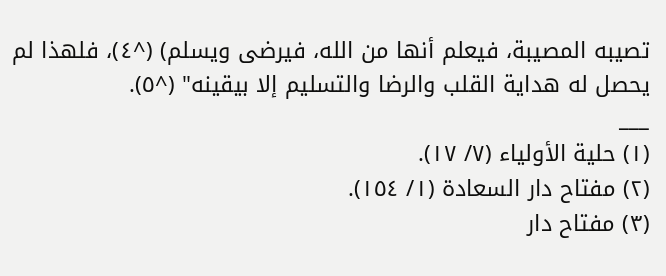تصيبه المصيبة، فيعلم أنها من الله، فيرضى ويسلم) (^٤)، فلهذا لم يحصل له هداية القلب والرضا والتسليم إلا بيقينه" (^٥).
___
(١) حلية الأولياء (٧/ ١٧).
(٢) مفتاح دار السعادة (١/ ١٥٤).
(٣) مفتاح دار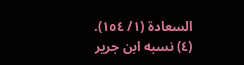السعادة (١/ ١٥٤).
(٤) نسبه ابن جرير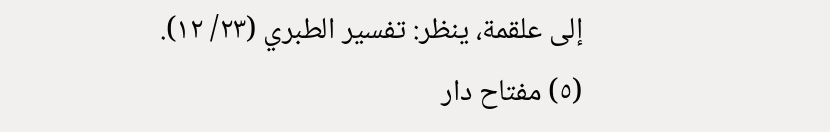إلى علقمة، ينظر: تفسير الطبري (٢٣/ ١٢).
(٥) مفتاح دار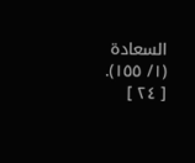السعادة (١/ ١٥٥).
[ ٢٤ ]